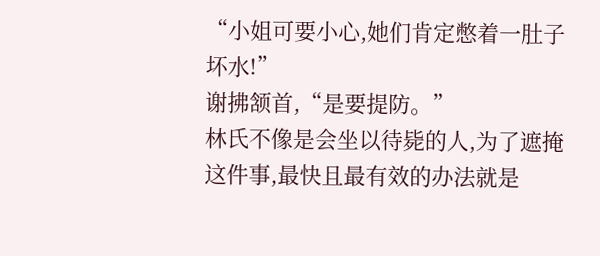“小姐可要小心,她们肯定憋着一肚子坏水!”
谢拂颔首,“是要提防。”
林氏不像是会坐以待毙的人,为了遮掩这件事,最快且最有效的办法就是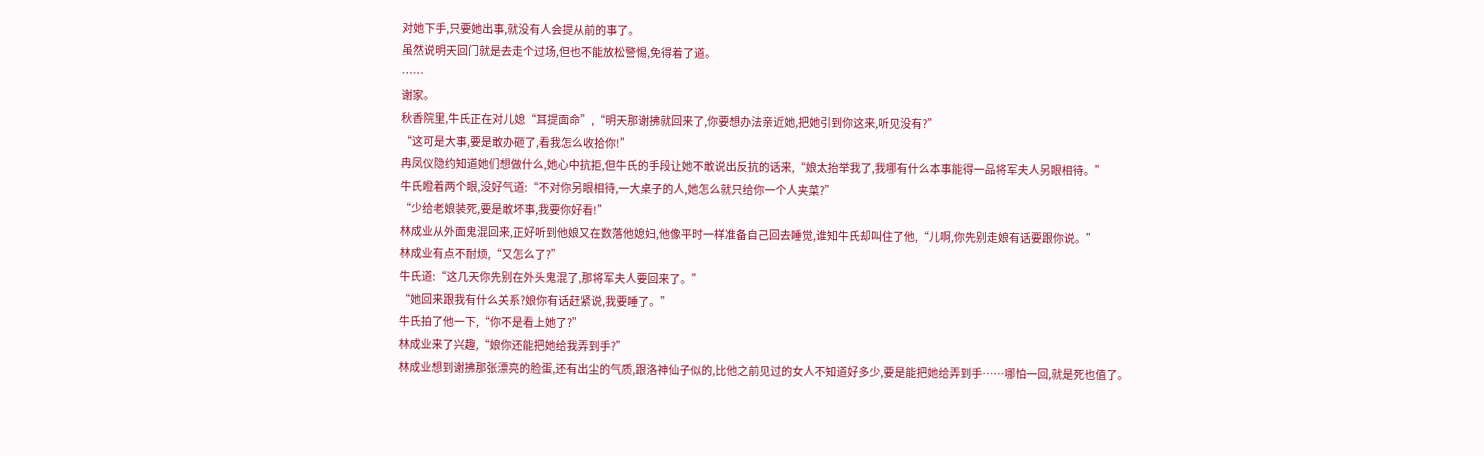对她下手,只要她出事,就没有人会提从前的事了。
虽然说明天回门就是去走个过场,但也不能放松警惕,免得着了道。
……
谢家。
秋香院里,牛氏正在对儿媳“耳提面命”,“明天那谢拂就回来了,你要想办法亲近她,把她引到你这来,听见没有?”
“这可是大事,要是敢办砸了,看我怎么收拾你!”
冉凤仪隐约知道她们想做什么,她心中抗拒,但牛氏的手段让她不敢说出反抗的话来,“娘太抬举我了,我哪有什么本事能得一品将军夫人另眼相待。”
牛氏瞪着两个眼,没好气道:“不对你另眼相待,一大桌子的人,她怎么就只给你一个人夹菜?”
“少给老娘装死,要是敢坏事,我要你好看!”
林成业从外面鬼混回来,正好听到他娘又在数落他媳妇,他像平时一样准备自己回去睡觉,谁知牛氏却叫住了他,“儿啊,你先别走娘有话要跟你说。”
林成业有点不耐烦,“又怎么了?”
牛氏道:“这几天你先别在外头鬼混了,那将军夫人要回来了。”
“她回来跟我有什么关系?娘你有话赶紧说,我要睡了。”
牛氏拍了他一下,“你不是看上她了?”
林成业来了兴趣,“娘你还能把她给我弄到手?”
林成业想到谢拂那张漂亮的脸蛋,还有出尘的气质,跟洛神仙子似的,比他之前见过的女人不知道好多少,要是能把她给弄到手……哪怕一回,就是死也值了。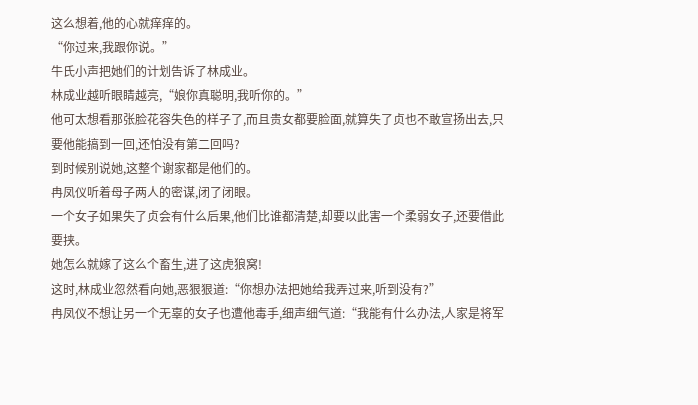这么想着,他的心就痒痒的。
“你过来,我跟你说。”
牛氏小声把她们的计划告诉了林成业。
林成业越听眼睛越亮,“娘你真聪明,我听你的。”
他可太想看那张脸花容失色的样子了,而且贵女都要脸面,就算失了贞也不敢宣扬出去,只要他能搞到一回,还怕没有第二回吗?
到时候别说她,这整个谢家都是他们的。
冉凤仪听着母子两人的密谋,闭了闭眼。
一个女子如果失了贞会有什么后果,他们比谁都清楚,却要以此害一个柔弱女子,还要借此要挟。
她怎么就嫁了这么个畜生,进了这虎狼窝!
这时,林成业忽然看向她,恶狠狠道:“你想办法把她给我弄过来,听到没有?”
冉凤仪不想让另一个无辜的女子也遭他毒手,细声细气道:“我能有什么办法,人家是将军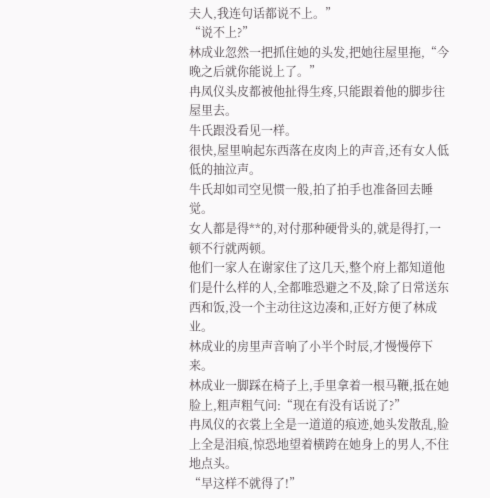夫人,我连句话都说不上。”
“说不上?”
林成业忽然一把抓住她的头发,把她往屋里拖,“今晚之后就你能说上了。”
冉凤仪头皮都被他扯得生疼,只能跟着他的脚步往屋里去。
牛氏跟没看见一样。
很快,屋里响起东西落在皮肉上的声音,还有女人低低的抽泣声。
牛氏却如司空见惯一般,拍了拍手也准备回去睡觉。
女人都是得**的,对付那种硬骨头的,就是得打,一顿不行就两顿。
他们一家人在谢家住了这几天,整个府上都知道他们是什么样的人,全都唯恐避之不及,除了日常送东西和饭,没一个主动往这边凑和,正好方便了林成业。
林成业的房里声音响了小半个时辰,才慢慢停下来。
林成业一脚踩在椅子上,手里拿着一根马鞭,抵在她脸上,粗声粗气问:“现在有没有话说了?”
冉凤仪的衣裳上全是一道道的痕迹,她头发散乱,脸上全是泪痕,惊恐地望着横跨在她身上的男人,不住地点头。
“早这样不就得了!”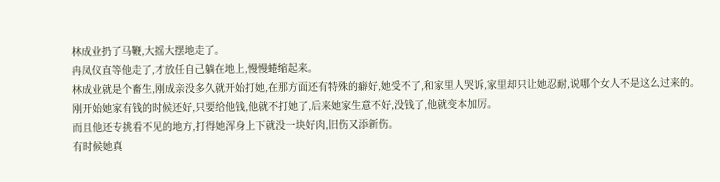林成业扔了马鞭,大摇大摆地走了。
冉凤仪直等他走了,才放任自己躺在地上,慢慢蜷缩起来。
林成业就是个畜生,刚成亲没多久就开始打她,在那方面还有特殊的癖好,她受不了,和家里人哭诉,家里却只让她忍耐,说哪个女人不是这么过来的。
刚开始她家有钱的时候还好,只要给他钱,他就不打她了,后来她家生意不好,没钱了,他就变本加厉。
而且他还专挑看不见的地方,打得她浑身上下就没一块好肉,旧伤又添新伤。
有时候她真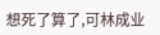想死了算了,可林成业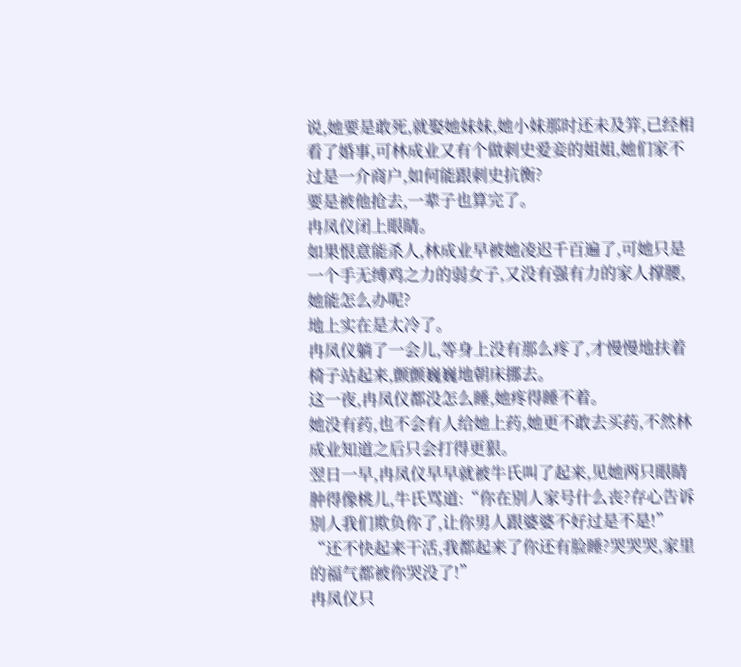说,她要是敢死,就娶她妹妹,她小妹那时还未及笄,已经相看了婚事,可林成业又有个做刺史爱妾的姐姐,她们家不过是一介商户,如何能跟刺史抗衡?
要是被他抢去,一辈子也算完了。
冉凤仪闭上眼睛。
如果恨意能杀人,林成业早被她凌迟千百遍了,可她只是一个手无缚鸡之力的弱女子,又没有强有力的家人撑腰,她能怎么办呢?
地上实在是太冷了。
冉凤仪躺了一会儿,等身上没有那么疼了,才慢慢地扶着椅子站起来,颤颤巍巍地朝床挪去。
这一夜,冉凤仪都没怎么睡,她疼得睡不着。
她没有药,也不会有人给她上药,她更不敢去买药,不然林成业知道之后只会打得更狠。
翌日一早,冉凤仪早早就被牛氏叫了起来,见她两只眼睛肿得像桃儿,牛氏骂道:“你在别人家号什么丧?存心告诉别人我们欺负你了,让你男人跟婆婆不好过是不是!”
“还不快起来干活,我都起来了你还有脸睡?哭哭哭,家里的福气都被你哭没了!”
冉凤仪只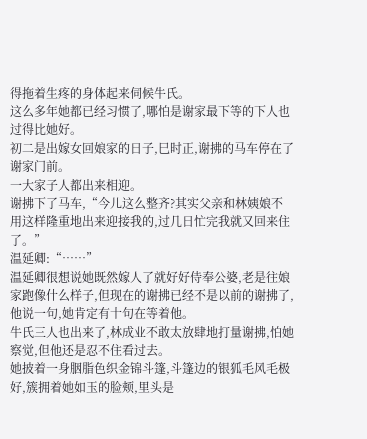得拖着生疼的身体起来伺候牛氏。
这么多年她都已经习惯了,哪怕是谢家最下等的下人也过得比她好。
初二是出嫁女回娘家的日子,巳时正,谢拂的马车停在了谢家门前。
一大家子人都出来相迎。
谢拂下了马车,“今儿这么整齐?其实父亲和林姨娘不用这样隆重地出来迎接我的,过几日忙完我就又回来住了。”
温延卿:“……”
温延卿很想说她既然嫁人了就好好侍奉公婆,老是往娘家跑像什么样子,但现在的谢拂已经不是以前的谢拂了,他说一句,她肯定有十句在等着他。
牛氏三人也出来了,林成业不敢太放肆地打量谢拂,怕她察觉,但他还是忍不住看过去。
她披着一身胭脂色织金锦斗篷,斗篷边的银狐毛风毛极好,簇拥着她如玉的脸颊,里头是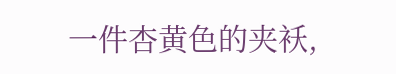一件杏黄色的夹袄,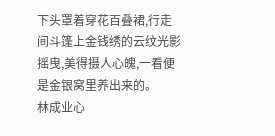下头罩着穿花百叠裙,行走间斗篷上金钱绣的云纹光影摇曳,美得摄人心魄,一看便是金银窝里养出来的。
林成业心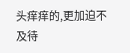头痒痒的,更加迫不及待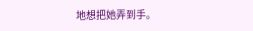地想把她弄到手。